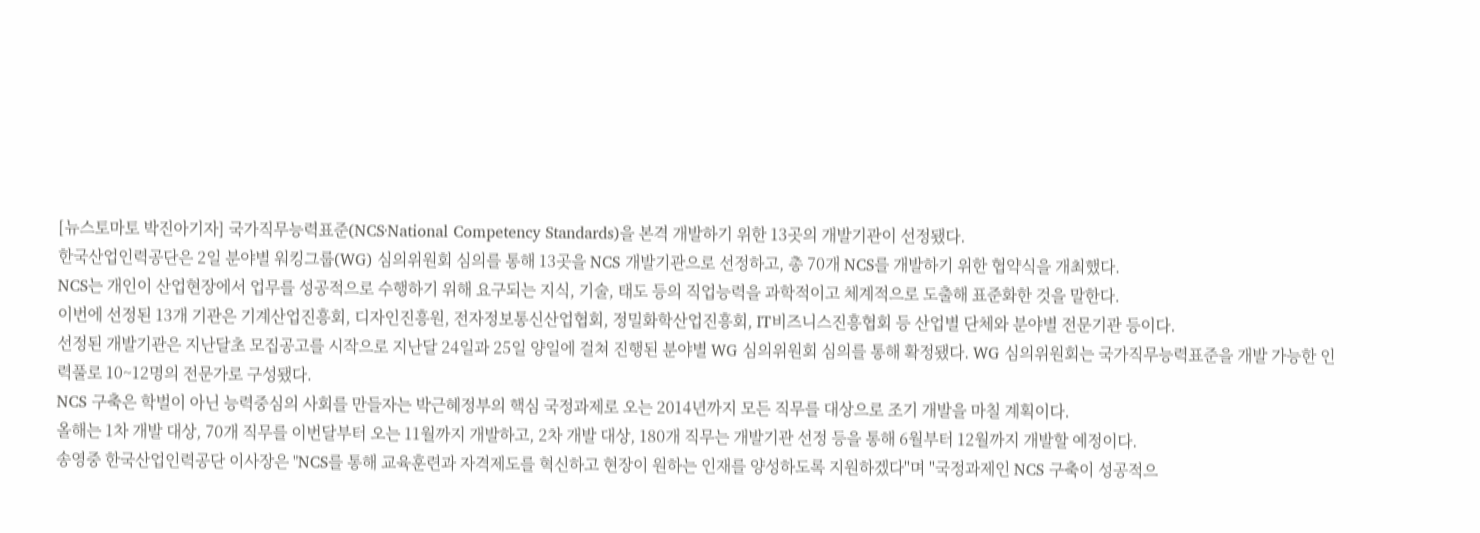[뉴스토마토 박진아기자] 국가직무능력표준(NCS·National Competency Standards)을 본격 개발하기 위한 13곳의 개발기관이 선정됐다.
한국산업인력공단은 2일 분야별 워킹그룹(WG) 심의위원회 심의를 통해 13곳을 NCS 개발기관으로 선정하고, 총 70개 NCS를 개발하기 위한 협약식을 개최했다.
NCS는 개인이 산업현장에서 업무를 성공적으로 수행하기 위해 요구되는 지식, 기술, 태도 등의 직업능력을 과학적이고 체계적으로 도출해 표준화한 것을 말한다.
이번에 선정된 13개 기관은 기계산업진흥회, 디자인진흥원, 전자정보통신산업협회, 정밀화학산업진흥회, IT비즈니스진흥협회 등 산업별 단체와 분야별 전문기관 등이다.
선정된 개발기관은 지난달초 모집공고를 시작으로 지난달 24일과 25일 양일에 걸쳐 진행된 분야별 WG 심의위원회 심의를 통해 확정됐다. WG 심의위원회는 국가직무능력표준을 개발 가능한 인력풀로 10~12명의 전문가로 구성됐다.
NCS 구축은 학벌이 아닌 능력중심의 사회를 만들자는 박근혜정부의 핵심 국정과제로 오는 2014년까지 모든 직무를 대상으로 조기 개발을 마칠 계획이다.
올해는 1차 개발 대상, 70개 직무를 이번달부터 오는 11월까지 개발하고, 2차 개발 대상, 180개 직무는 개발기관 선정 등을 통해 6월부터 12월까지 개발할 예정이다.
송영중 한국산업인력공단 이사장은 "NCS를 통해 교육훈련과 자격제도를 혁신하고 현장이 원하는 인재를 양성하도록 지원하겠다"며 "국정과제인 NCS 구축이 성공적으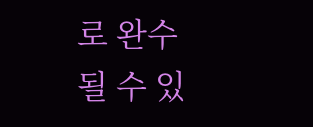로 완수 될 수 있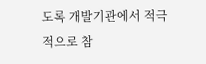도록 개발기관에서 적극적으로 참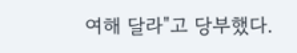여해 달라"고 당부했다.